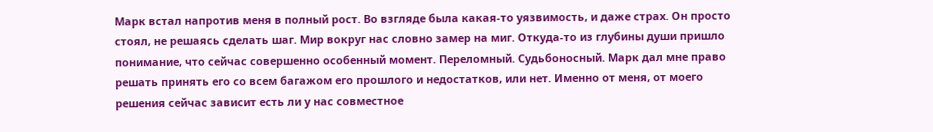Марк встал напротив меня в полный рост. Во взгляде была какая-то уязвимость, и даже страх. Он просто стоял, не решаясь сделать шаг. Мир вокруг нас словно замер на миг. Откуда-то из глубины души пришло понимание, что сейчас совершенно особенный момент. Переломный. Судьбоносный. Марк дал мне право решать принять его со всем багажом его прошлого и недостатков, или нет. Именно от меня, от моего решения сейчас зависит есть ли у нас совместное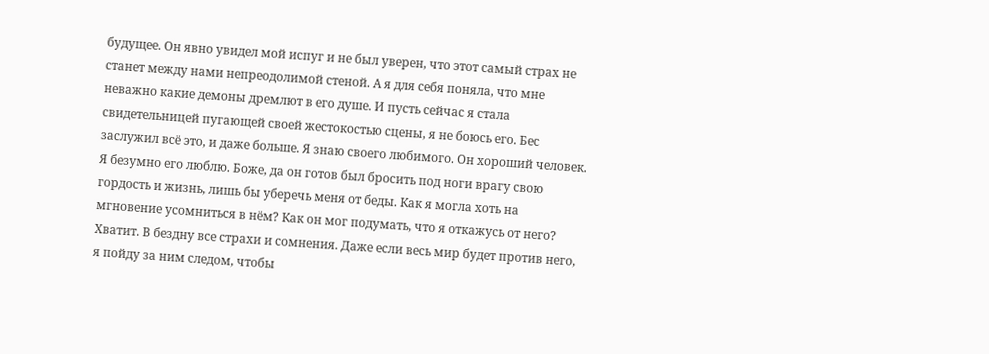будущее. Он явно увидел мой испуг и не был уверен, что этот самый страх не станет между нами непреодолимой стеной. А я для себя поняла, что мне неважно какие демоны дремлют в его душе. И пусть сейчас я стала свидетельницей пугающей своей жестокостью сцены, я не боюсь его. Бес заслужил всё это, и даже больше. Я знаю своего любимого. Он хороший человек. Я безумно его люблю. Боже, да он готов был бросить под ноги врагу свою гордость и жизнь, лишь бы уберечь меня от беды. Как я могла хоть на мгновение усомниться в нём? Как он мог подумать, что я откажусь от него? Хватит. В бездну все страхи и сомнения. Даже если весь мир будет против него, я пойду за ним следом, чтобы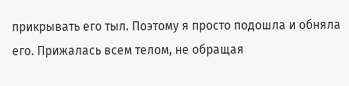прикрывать его тыл. Поэтому я просто подошла и обняла его. Прижалась всем телом, не обращая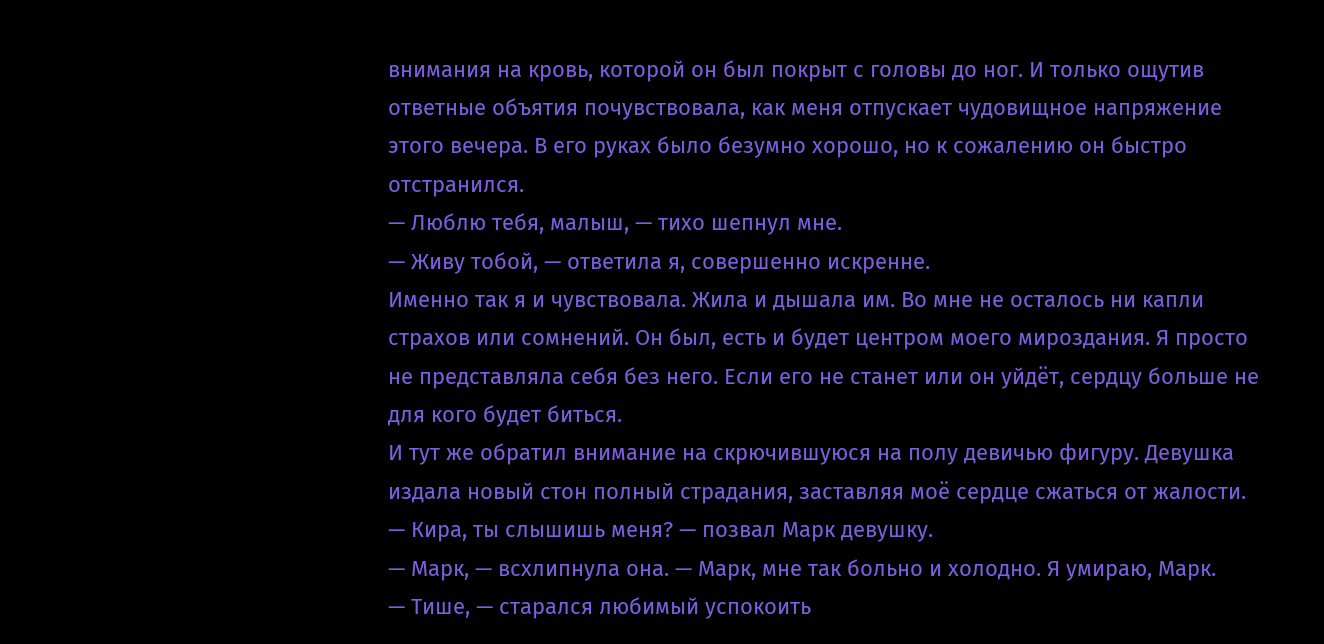внимания на кровь, которой он был покрыт с головы до ног. И только ощутив ответные объятия почувствовала, как меня отпускает чудовищное напряжение этого вечера. В его руках было безумно хорошо, но к сожалению он быстро отстранился.
— Люблю тебя, малыш, — тихо шепнул мне.
— Живу тобой, — ответила я, совершенно искренне.
Именно так я и чувствовала. Жила и дышала им. Во мне не осталось ни капли страхов или сомнений. Он был, есть и будет центром моего мироздания. Я просто не представляла себя без него. Если его не станет или он уйдёт, сердцу больше не для кого будет биться.
И тут же обратил внимание на скрючившуюся на полу девичью фигуру. Девушка издала новый стон полный страдания, заставляя моё сердце сжаться от жалости.
— Кира, ты слышишь меня? — позвал Марк девушку.
— Марк, — всхлипнула она. — Марк, мне так больно и холодно. Я умираю, Марк.
— Тише, — старался любимый успокоить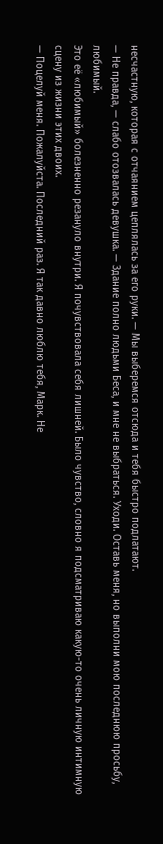несчастную, которая с отчаянием цеплялась за его руки. — Мы выберемся отсюда и тебя быстро подлатают.
— Не правда, — слабо отозвалась девушка. — Здание полно людьми Беса, и мне не выбраться. Уходи. Оставь меня, но выполни мою последнюю просьбу, любимый.
Это её «любимый» болезненно резануло внутри. Я почувствовала себя лишней. Было чувство, словно я подсматриваю какую-то очень личную интимную сцену из жизни этих двоих.
— Поцелуй меня. Пожалуйста. Последний раз. Я так давно люблю тебя, Марк. Не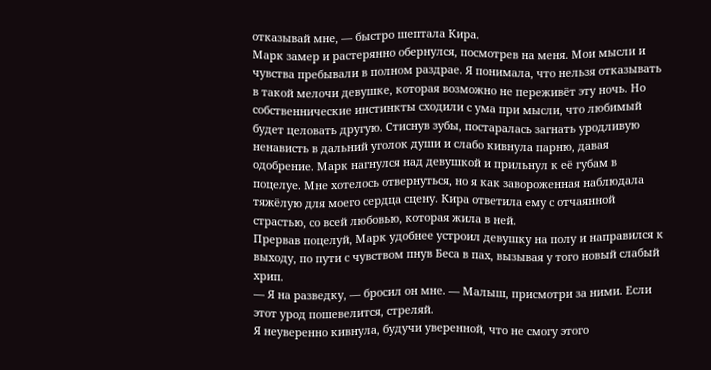отказывай мне, — быстро шептала Кира.
Марк замер и растерянно обернулся, посмотрев на меня. Мои мысли и чувства пребывали в полном раздрае. Я понимала, что нельзя отказывать в такой мелочи девушке, которая возможно не переживёт эту ночь. Но собственнические инстинкты сходили с ума при мысли, что любимый будет целовать другую. Стиснув зубы, постаралась загнать уродливую ненависть в дальний уголок души и слабо кивнула парню, давая одобрение. Марк нагнулся над девушкой и прильнул к её губам в поцелуе. Мне хотелось отвернуться, но я как завороженная наблюдала тяжёлую для моего сердца сцену. Кира ответила ему с отчаянной страстью, со всей любовью, которая жила в ней.
Прервав поцелуй, Марк удобнее устроил девушку на полу и направился к выходу, по пути с чувством пнув Беса в пах, вызывая у того новый слабый хрип.
— Я на разведку, — бросил он мне. — Малыш, присмотри за ними. Если этот урод пошевелится, стреляй.
Я неуверенно кивнула, будучи уверенной, что не смогу этого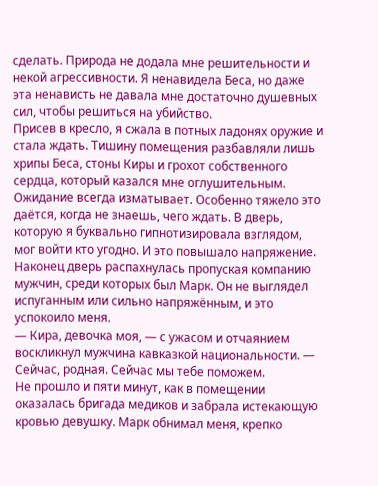сделать. Природа не додала мне решительности и некой агрессивности. Я ненавидела Беса, но даже эта ненависть не давала мне достаточно душевных сил, чтобы решиться на убийство.
Присев в кресло, я сжала в потных ладонях оружие и стала ждать. Тишину помещения разбавляли лишь хрипы Беса, стоны Киры и грохот собственного сердца, который казался мне оглушительным. Ожидание всегда изматывает. Особенно тяжело это даётся, когда не знаешь, чего ждать. В дверь, которую я буквально гипнотизировала взглядом, мог войти кто угодно. И это повышало напряжение.
Наконец дверь распахнулась пропуская компанию мужчин, среди которых был Марк. Он не выглядел испуганным или сильно напряжённым, и это успокоило меня.
— Кира, девочка моя, — с ужасом и отчаянием воскликнул мужчина кавказкой национальности. — Сейчас, родная. Сейчас мы тебе поможем.
Не прошло и пяти минут, как в помещении оказалась бригада медиков и забрала истекающую кровью девушку. Марк обнимал меня, крепко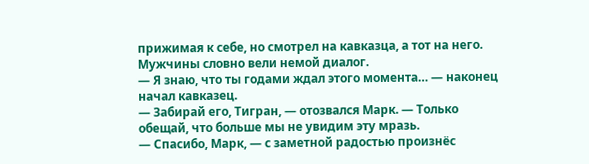прижимая к себе, но смотрел на кавказца, а тот на него. Мужчины словно вели немой диалог.
— Я знаю, что ты годами ждал этого момента… — наконец начал кавказец.
— Забирай его, Тигран, — отозвался Марк. — Только обещай, что больше мы не увидим эту мразь.
— Спасибо, Марк, — с заметной радостью произнёс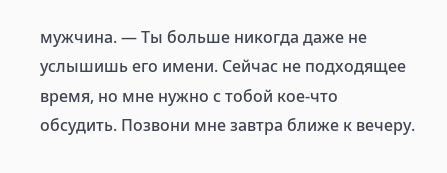мужчина. — Ты больше никогда даже не услышишь его имени. Сейчас не подходящее время, но мне нужно с тобой кое-что обсудить. Позвони мне завтра ближе к вечеру.